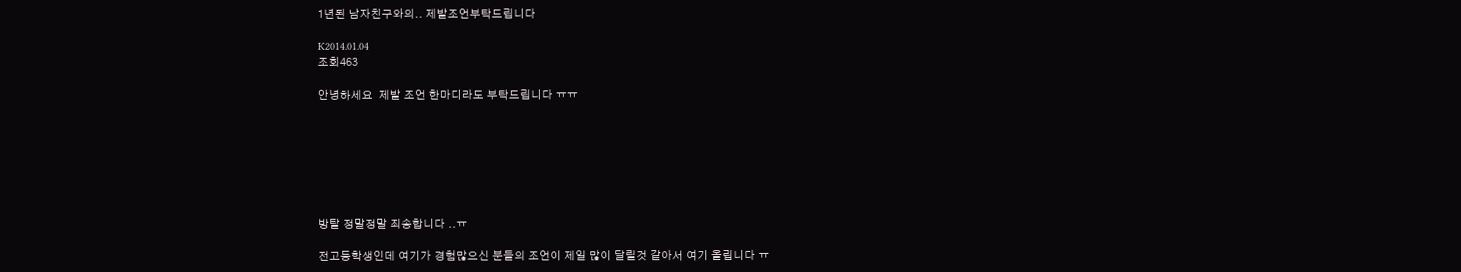1년된 남자친구와의.. 제발조언부탁드립니다

K2014.01.04
조회463

안녕하세요  제발 조언 한마디라도 부탁드립니다 ㅠㅠ







방탈 정말정말 죄송합니다 ..ㅠ

전고등학생인데 여기가 경험많으신 분들의 조언이 제일 많이 달릴것 같아서 여기 올립니다 ㅠ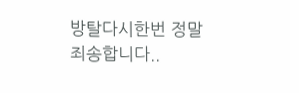방탈다시한번 정말 죄송합니다..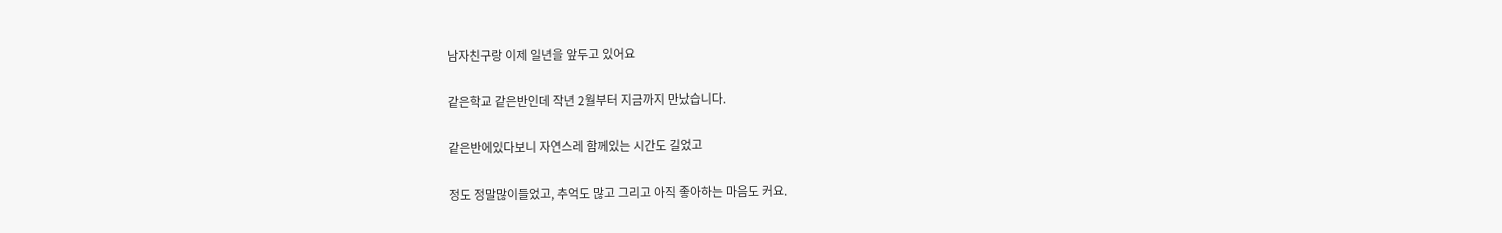남자친구랑 이제 일년을 앞두고 있어요

같은학교 같은반인데 작년 2월부터 지금까지 만났습니다.

같은반에있다보니 자연스레 함께있는 시간도 길었고

정도 정말많이들었고, 추억도 많고 그리고 아직 좋아하는 마음도 커요.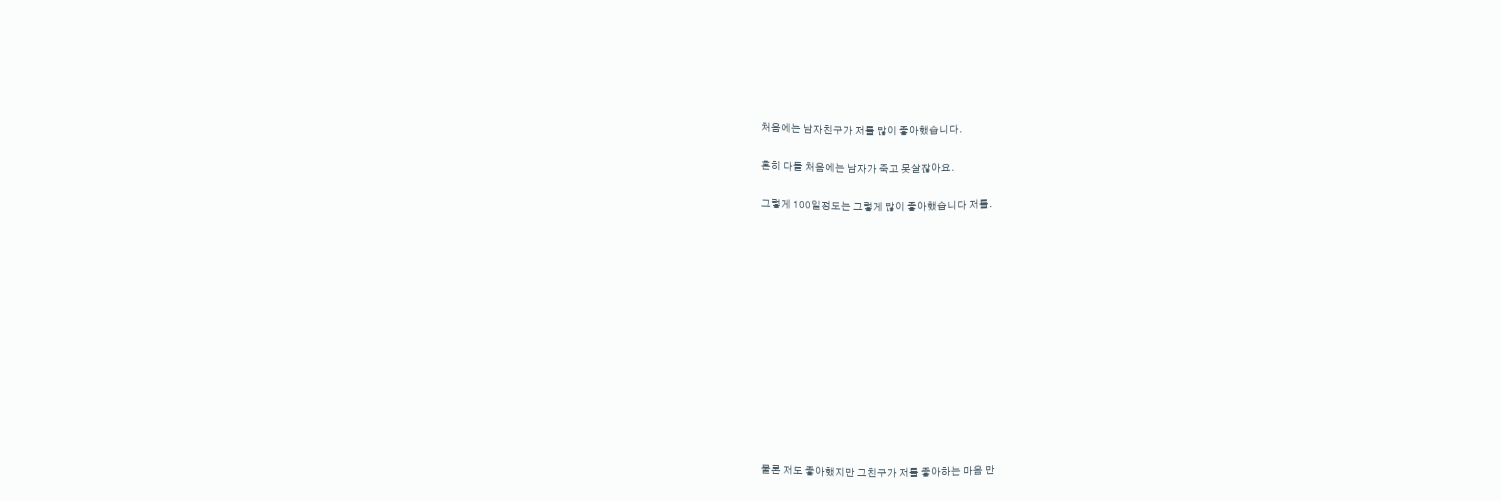처음에는 남자친구가 저를 많이 좋아했습니다.

흔히 다들 처음에는 남자가 죽고 못살잖아요.

그렇게 100일정도는 그렇게 많이 좋아했습니다 저를.













물론 저도 좋아했지만 그친구가 저를 좋아하는 마음 만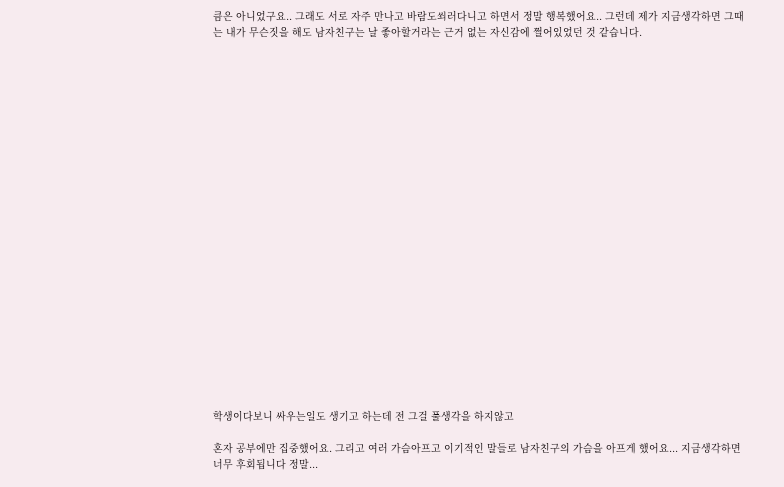큼은 아니었구요.. 그래도 서로 자주 만나고 바람도쐬러다니고 하면서 정말 행복했어요.. 그런데 제가 지금생각하면 그때는 내가 무슨짓을 해도 남자친구는 날 좋아할거라는 근거 없는 자신감에 쩔어있었던 것 같습니다.























학생이다보니 싸우는일도 생기고 하는데 전 그걸 풀생각을 하지않고

혼자 공부에만 집중했어요. 그리고 여러 가슴아프고 이기적인 말들로 남자친구의 가슴을 아프게 했어요... 지금생각하면 너무 후회됩니다 정말...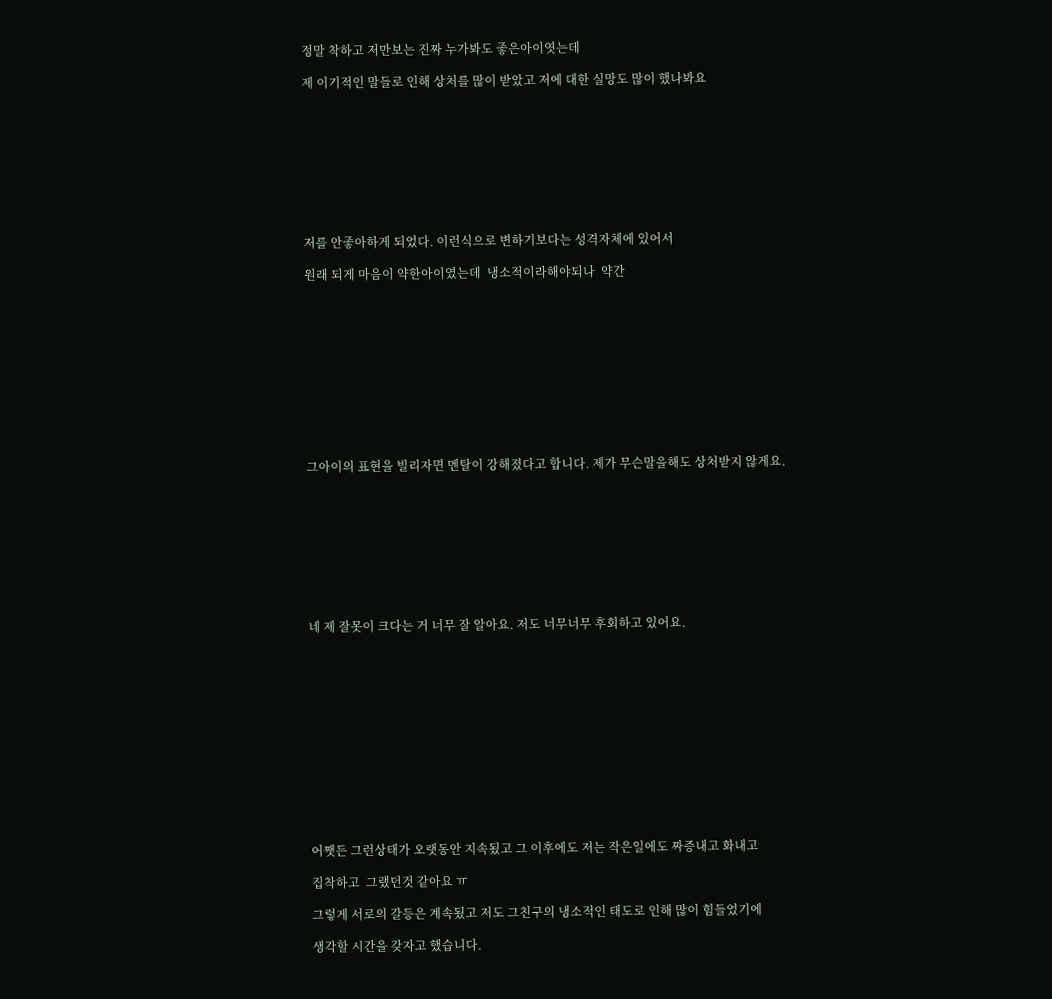정말 착하고 저만보는 진짜 누가봐도 좋은아이엿는데

제 이기적인 말들로 인해 상처를 많이 받았고 저에 대한 실망도 많이 했나봐요









저를 안좋아하게 되었다. 이런식으로 변하기보다는 성격자체에 있어서

원래 되게 마음이 약한아이였는데  냉소적이라해야되나  약간











그아이의 표현을 빌리자면 멘탈이 강해졌다고 합니다. 제가 무슨말을해도 상처받지 않게요.









네 제 잘못이 크다는 거 너무 잘 알아요. 저도 너무너무 후회하고 있어요.













어쨋든 그런상태가 오랫동안 지속됬고 그 이후에도 저는 작은일에도 짜증내고 화내고

집착하고  그랬던것 같아요 ㅠ

그렇게 서로의 갈등은 계속됬고 저도 그친구의 냉소적인 태도로 인해 많이 힘들었기에

생각할 시간을 갖자고 했습니다.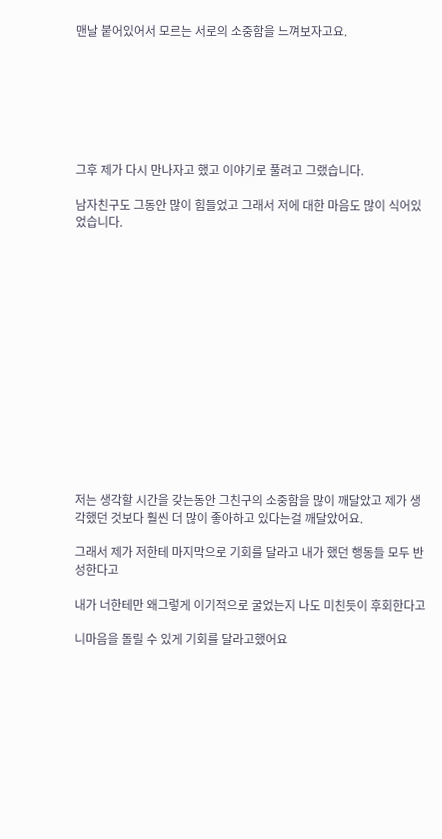맨날 붙어있어서 모르는 서로의 소중함을 느껴보자고요.







그후 제가 다시 만나자고 했고 이야기로 풀려고 그랬습니다.

남자친구도 그동안 많이 힘들었고 그래서 저에 대한 마음도 많이 식어있었습니다.















저는 생각할 시간을 갖는동안 그친구의 소중함을 많이 깨달았고 제가 생각했던 것보다 훨씬 더 많이 좋아하고 있다는걸 깨달았어요.

그래서 제가 저한테 마지막으로 기회를 달라고 내가 했던 행동들 모두 반성한다고

내가 너한테만 왜그렇게 이기적으로 굴었는지 나도 미친듯이 후회한다고

니마음을 돌릴 수 있게 기회를 달라고했어요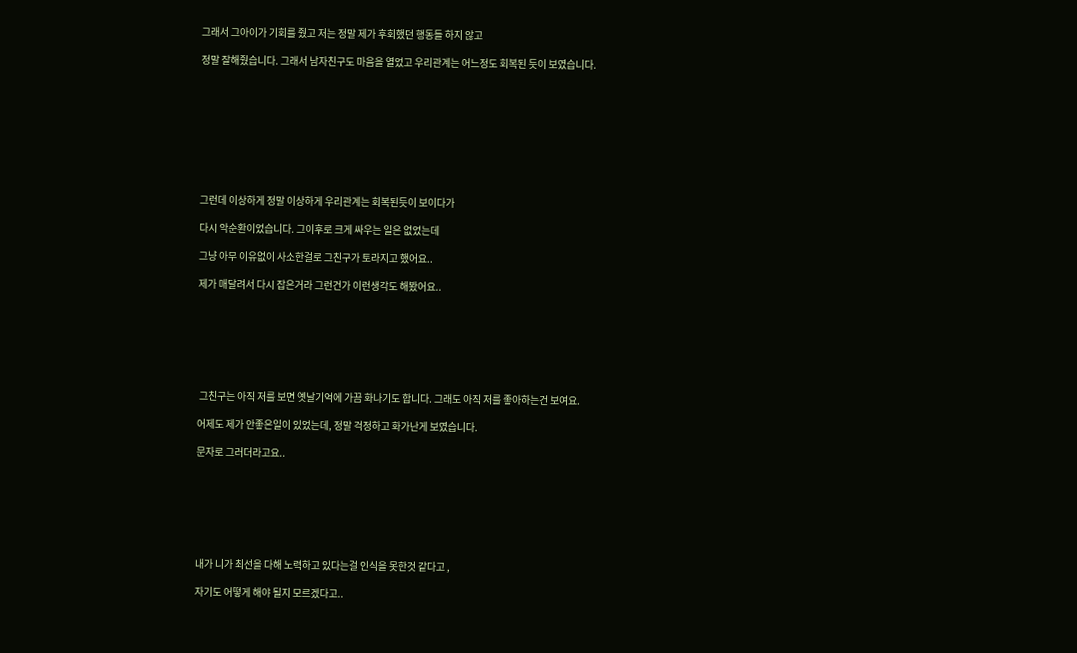그래서 그아이가 기회를 줬고 저는 정말 제가 후회했던 행동들 하지 않고

정말 잘해줬습니다. 그래서 남자친구도 마음을 열었고 우리관계는 어느정도 회복된 듯이 보였습니다.









그런데 이상하게 정말 이상하게 우리관계는 회복된듯이 보이다가

다시 악순환이었습니다. 그이후로 크게 싸우는 일은 없었는데

그냥 아무 이유없이 사소한걸로 그친구가 토라지고 했어요..

제가 매달려서 다시 잡은거라 그런건가 이런생각도 해봤어요..







 그친구는 아직 저를 보면 옛날기억에 가끔 화나기도 합니다. 그래도 아직 저를 좋아하는건 보여요.

어제도 제가 안좋은일이 있었는데, 정말 걱정하고 화가난게 보였습니다.

문자로 그러더라고요..







내가 니가 최선을 다해 노력하고 있다는걸 인식을 못한것 같다고 ,

자기도 어떻게 해야 될지 모르겠다고..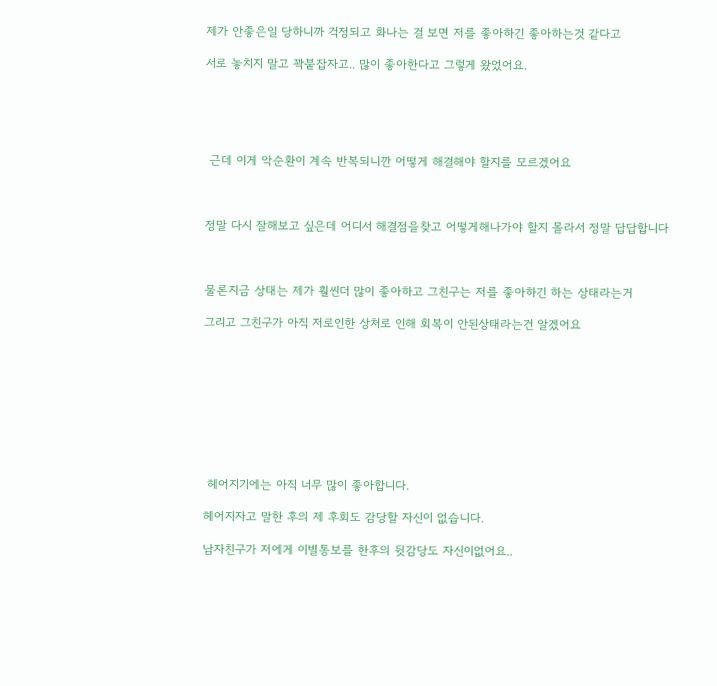제가 안좋은일 당하니까 걱정되고 화나는 걸 보면 저를 좋아하긴 좋아하는것 같다고

서로 놓치지 말고 꽉붙잡자고.. 많이 좋아한다고 그렇게 왔었어요.





 근데 이게 악순환이 계속 반복되니깐 어떻게 해결해야 할지를 모르겠어요



정말 다시 잘해보고 싶은데 어디서 해결점을찾고 어떻게해나가야 할지 몰라서 정말 답답합니다



물론지금 상태는 제가 훨씬더 많이 좋아하고 그친구는 저를 좋아하긴 하는 상태라는거

그리고 그친구가 아직 저로인한 상처로 인해 회복이 안된상태라는건 알겠어요









 헤어지기에는 아직 너무 많이 좋아합니다.

헤어지자고 말한 후의 제 후회도 감당할 자신이 없습니다.

남자친구가 저에게 이별통보를 한후의 뒷감당도 자신이없어요..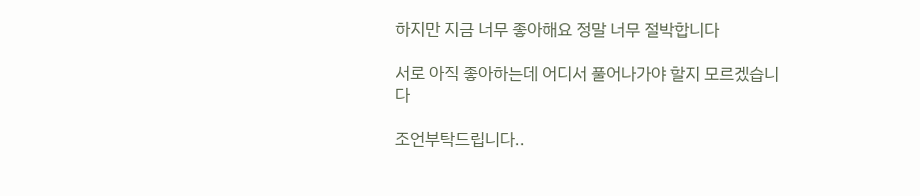하지만 지금 너무 좋아해요 정말 너무 절박합니다

서로 아직 좋아하는데 어디서 풀어나가야 할지 모르겠습니다

조언부탁드립니다..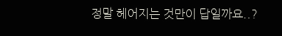정말 헤어지는 것만이 답일까요..?